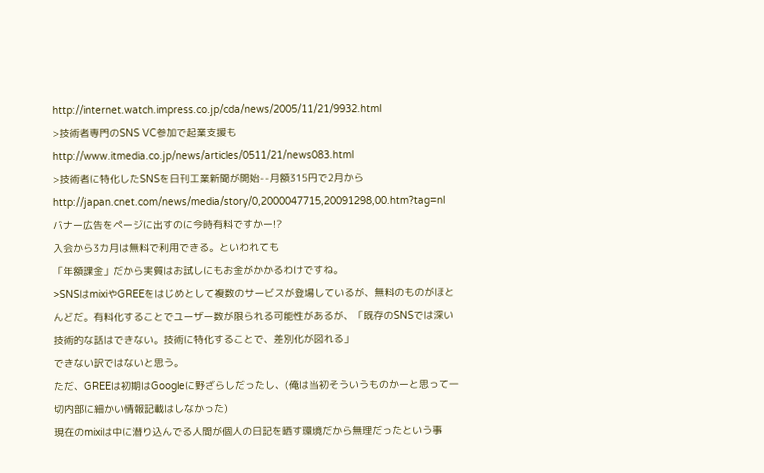http://internet.watch.impress.co.jp/cda/news/2005/11/21/9932.html
>技術者専門のSNS VC参加で起業支援も
http://www.itmedia.co.jp/news/articles/0511/21/news083.html
>技術者に特化したSNSを日刊工業新聞が開始--月額315円で2月から
http://japan.cnet.com/news/media/story/0,2000047715,20091298,00.htm?tag=nl
バナー広告をページに出すのに今時有料ですかー!?
入会から3カ月は無料で利用できる。といわれても
「年額課金」だから実質はお試しにもお金がかかるわけですね。
>SNSはmixiやGREEをはじめとして複数のサービスが登場しているが、無料のものがほとんどだ。有料化することでユーザー数が限られる可能性があるが、「既存のSNSでは深い技術的な話はできない。技術に特化することで、差別化が図れる」
できない訳ではないと思う。
ただ、GREEは初期はGoogleに野ざらしだったし、(俺は当初そういうものかーと思って一切内部に細かい情報記載はしなかった)
現在のmixiは中に潜り込んでる人間が個人の日記を晒す環境だから無理だったという事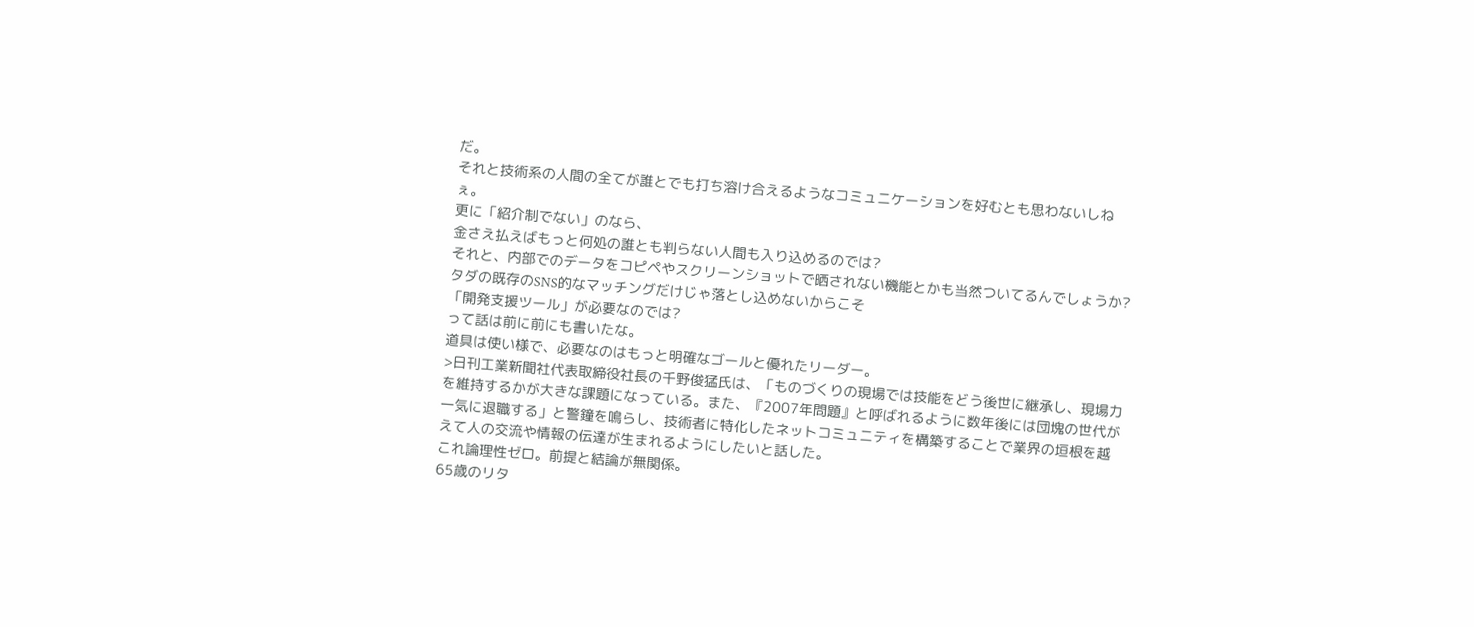だ。
それと技術系の人間の全てが誰とでも打ち溶け合えるようなコミュニケーションを好むとも思わないしねぇ。
更に「紹介制でない」のなら、
金さえ払えばもっと何処の誰とも判らない人間も入り込めるのでは?
それと、内部でのデータをコピペやスクリーンショットで晒されない機能とかも当然ついてるんでしょうか?
タダの既存のSNS的なマッチングだけじゃ落とし込めないからこそ
「開発支援ツール」が必要なのでは?
って話は前に前にも書いたな。
道具は使い様で、必要なのはもっと明確なゴールと優れたリーダー。
>日刊工業新聞社代表取締役社長の千野俊猛氏は、「ものづくりの現場では技能をどう後世に継承し、現場力を維持するかが大きな課題になっている。また、『2007年問題』と呼ばれるように数年後には団塊の世代が一気に退職する」と警鐘を鳴らし、技術者に特化したネットコミュニティを構築することで業界の垣根を越えて人の交流や情報の伝達が生まれるようにしたいと話した。
これ論理性ゼロ。前提と結論が無関係。
65歳のリタ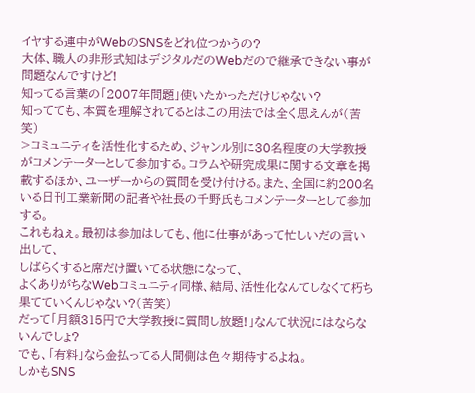イヤする連中がWebのSNSをどれ位つかうの?
大体、職人の非形式知はデジタルだのWebだので継承できない事が問題なんですけど!
知ってる言葉の「2007年問題」使いたかっただけじゃない?
知ってても、本質を理解されてるとはこの用法では全く思えんが(苦笑)
>コミュニティを活性化するため、ジャンル別に30名程度の大学教授がコメンテーターとして参加する。コラムや研究成果に関する文章を掲載するほか、ユーザーからの質問を受け付ける。また、全国に約200名いる日刊工業新聞の記者や社長の千野氏もコメンテーターとして参加する。
これもねぇ。最初は参加はしても、他に仕事があって忙しいだの言い出して、
しばらくすると席だけ置いてる状態になって、
よくありがちなWebコミュニティ同様、結局、活性化なんてしなくて朽ち果てていくんじゃない?(苦笑)
だって「月額315円で大学教授に質問し放題!」なんて状況にはならないんでしょ?
でも、「有料」なら金払ってる人間側は色々期待するよね。
しかもSNS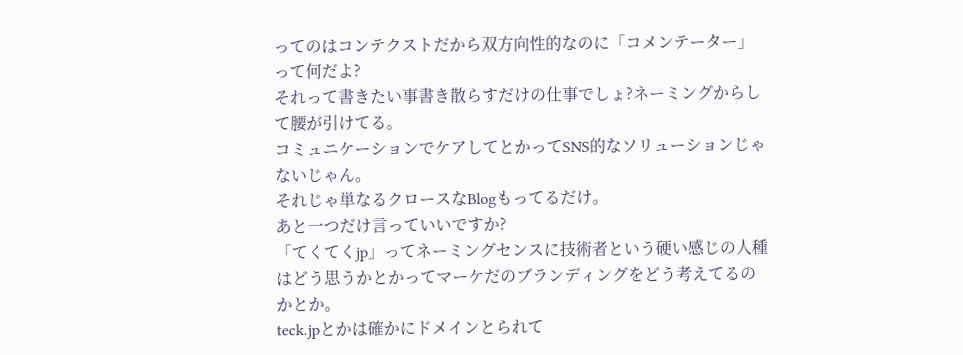ってのはコンテクストだから双方向性的なのに「コメンテーター」って何だよ?
それって書きたい事書き散らすだけの仕事でしょ?ネーミングからして腰が引けてる。
コミュニケーションでケアしてとかってSNS的なソリューションじゃないじゃん。
それじゃ単なるクロースなBlogもってるだけ。
あと一つだけ言っていいですか?
「てくてくjp」ってネーミングセンスに技術者という硬い感じの人種はどう思うかとかってマーケだのブランディングをどう考えてるのかとか。
teck.jpとかは確かにドメインとられて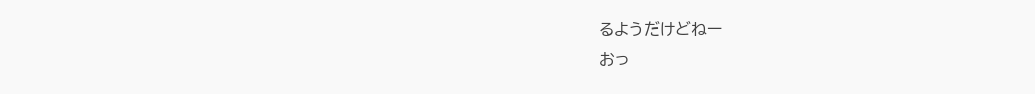るようだけどねー
おっ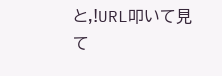と,!URL叩いて見て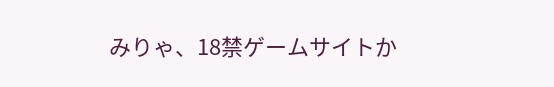みりゃ、18禁ゲームサイトか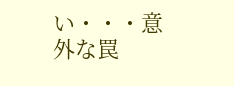い・・・意外な罠